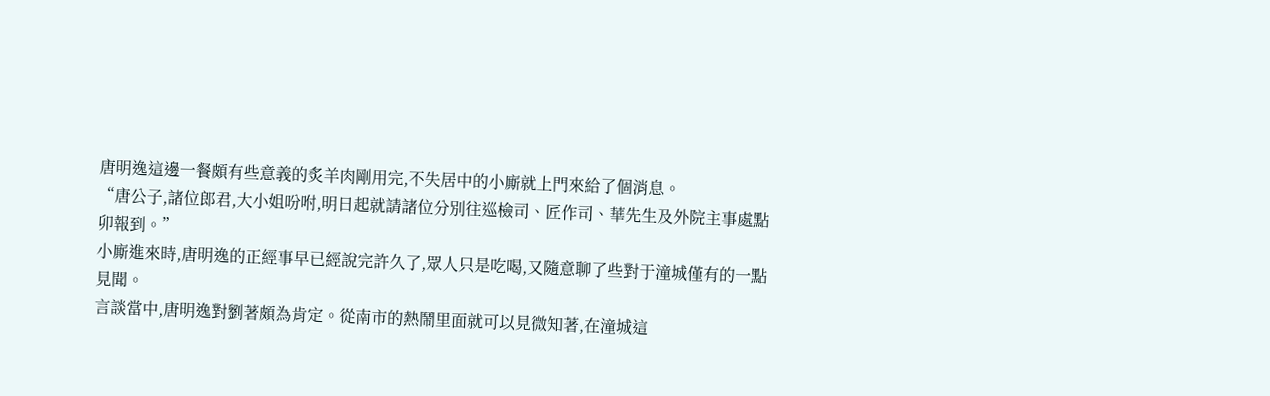唐明逸這邊一餐頗有些意義的炙羊肉剛用完,不失居中的小廝就上門來給了個消息。
“唐公子,諸位郎君,大小姐吩咐,明日起就請諸位分別往巡檢司、匠作司、華先生及外院主事處點卯報到。”
小廝進來時,唐明逸的正經事早已經說完許久了,眾人只是吃喝,又隨意聊了些對于潼城僅有的一點見聞。
言談當中,唐明逸對劉著頗為肯定。從南市的熱鬧里面就可以見微知著,在潼城這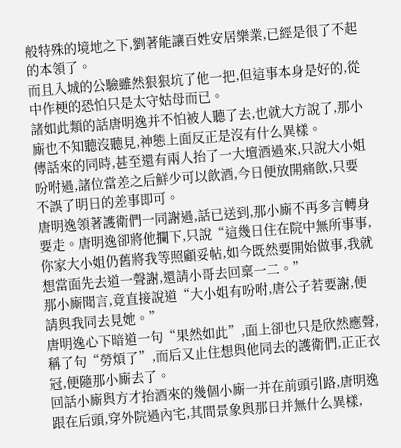般特殊的境地之下,劉著能讓百姓安居樂業,已經是很了不起的本領了。
而且入城的公驗雖然狠狠坑了他一把,但這事本身是好的,從中作梗的恐怕只是太守姑母而已。
諸如此類的話唐明逸并不怕被人聽了去,也就大方說了,那小廝也不知聽沒聽見,神態上面反正是沒有什么異樣。
傳話來的同時,甚至還有兩人抬了一大壇酒過來,只說大小姐吩咐過,諸位當差之后鮮少可以飲酒,今日便放開痛飲,只要不誤了明日的差事即可。
唐明逸領著護衛們一同謝過,話已送到,那小廝不再多言轉身要走。唐明逸卻將他攔下,只說“這幾日住在院中無所事事,你家大小姐仍舊將我等照顧妥帖,如今既然要開始做事,我就想當面先去道一聲謝,還請小哥去回稟一二。”
那小廝聞言,竟直接說道“大小姐有吩咐,唐公子若要謝,便請與我同去見她。”
唐明逸心下暗道一句“果然如此”,面上卻也只是欣然應聲,稱了句“勞煩了”,而后又止住想與他同去的護衛們,正正衣冠,便隨那小廝去了。
回話小廝與方才抬酒來的幾個小廝一并在前頭引路,唐明逸跟在后頭,穿外院過內宅,其間景象與那日并無什么異樣,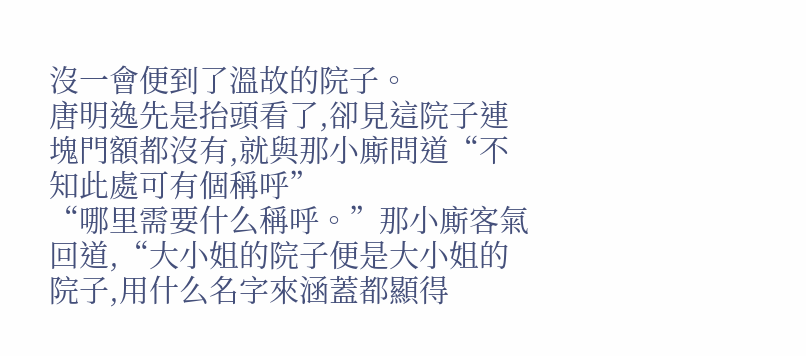沒一會便到了溫故的院子。
唐明逸先是抬頭看了,卻見這院子連塊門額都沒有,就與那小廝問道“不知此處可有個稱呼”
“哪里需要什么稱呼。”那小廝客氣回道,“大小姐的院子便是大小姐的院子,用什么名字來涵蓋都顯得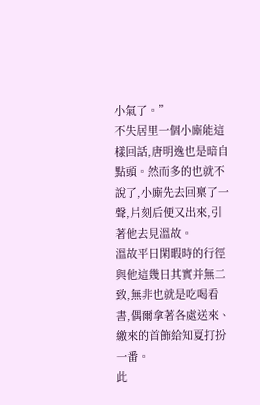小氣了。”
不失居里一個小廝能這樣回話,唐明逸也是暗自點頭。然而多的也就不說了,小廝先去回稟了一聲,片刻后便又出來,引著他去見溫故。
溫故平日閑暇時的行徑與他這幾日其實并無二致,無非也就是吃喝看書,偶爾拿著各處送來、繳來的首飾給知夏打扮一番。
此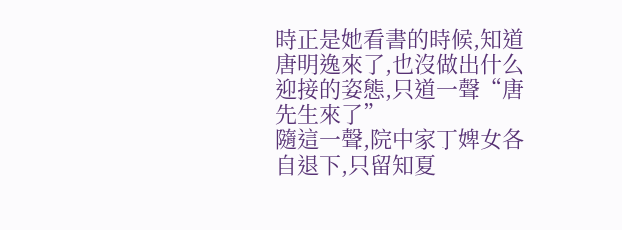時正是她看書的時候,知道唐明逸來了,也沒做出什么迎接的姿態,只道一聲“唐先生來了”
隨這一聲,院中家丁婢女各自退下,只留知夏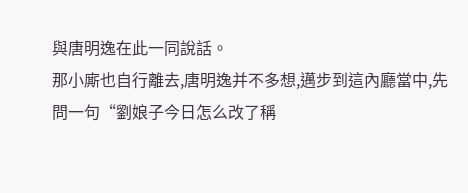與唐明逸在此一同說話。
那小廝也自行離去,唐明逸并不多想,邁步到這內廳當中,先問一句“劉娘子今日怎么改了稱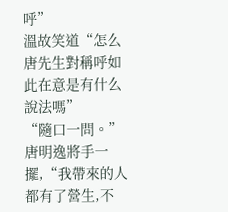呼”
溫故笑道“怎么唐先生對稱呼如此在意是有什么說法嗎”
“隨口一問。”唐明逸將手一擺,“我帶來的人都有了營生,不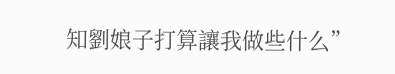知劉娘子打算讓我做些什么”